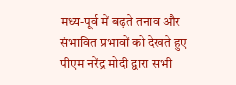मध्य-पूर्व में बढ़ते तनाव और संभावित प्रभावों को देखते हुए पीएम नरेंद्र मोदी द्वारा सभी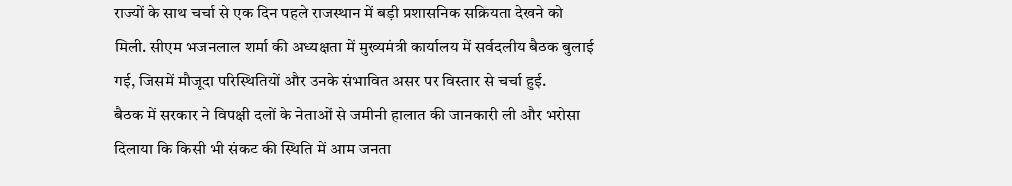राज्यों के साथ चर्चा से एक दिन पहले राजस्थान में बड़ी प्रशासनिक सक्रियता देखने को मिली. सीएम भजनलाल शर्मा की अध्यक्षता में मुख्यमंत्री कार्यालय में सर्वदलीय बैठक बुलाई गई, जिसमें मौजूदा परिस्थितियों और उनके संभावित असर पर विस्तार से चर्चा हुई.
बैठक में सरकार ने विपक्षी दलों के नेताओं से जमीनी हालात की जानकारी ली और भरोसा दिलाया कि किसी भी संकट की स्थिति में आम जनता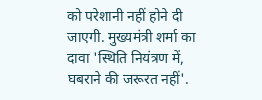को परेशानी नहीं होने दी जाएगी. मुख्यमंत्री शर्मा का दावा 'स्थिति नियंत्रण में, घबराने की जरूरत नहीं'.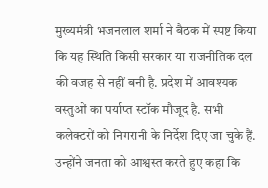मुख्यमंत्री भजनलाल शर्मा ने बैठक में स्पष्ट किया कि यह स्थिति किसी सरकार या राजनीतिक दल की वजह से नहीं बनी है. प्रदेश में आवश्यक वस्तुओं का पर्याप्त स्टॉक मौजूद है. सभी कलेक्टरों को निगरानी के निर्देश दिए जा चुके हैं. उन्होंने जनता को आश्वस्त करते हुए कहा कि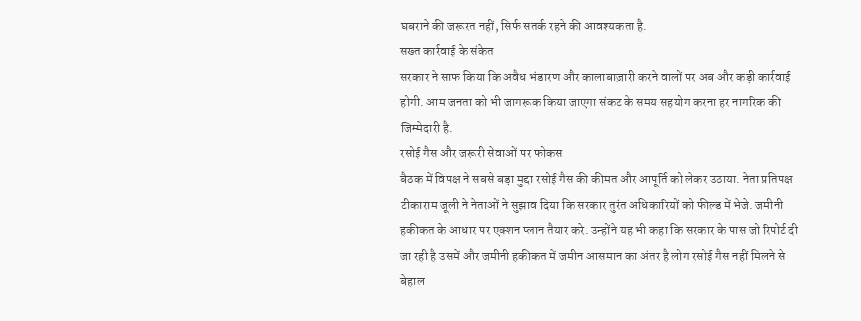घबराने की जरूरत नहीं, सिर्फ सतर्क रहने की आवश्यकता है.
सख्त कार्रवाई के संकेत
सरकार ने साफ किया कि अवैध भंडारण और कालाबाज़ारी करने वालों पर अब और कड़ी कार्रवाई होगी. आम जनता को भी जागरूक किया जाएगा संकट के समय सहयोग करना हर नागरिक की जिम्मेदारी है.
रसोई गैस और जरूरी सेवाओं पर फोकस
बैठक में विपक्ष ने सबसे बड़ा मुद्दा रसोई गैस की कीमत और आपूर्ति को लेकर उठाया. नेता प्रतिपक्ष टीकाराम जूली ने नेताओं ने सुझाव दिया कि सरकार तुरंत अधिकारियों को फील्ड में भेजे. जमीनी हकीकत के आधार पर एक्शन प्लान तैयार करे. उन्होंने यह भी कहा कि सरकार के पास जो रिपोर्ट दी जा रही है उसमें और जमीनी हकीकत में जमीन आसमान का अंतर है लोग रसोई गैस नहीं मिलने से बेहाल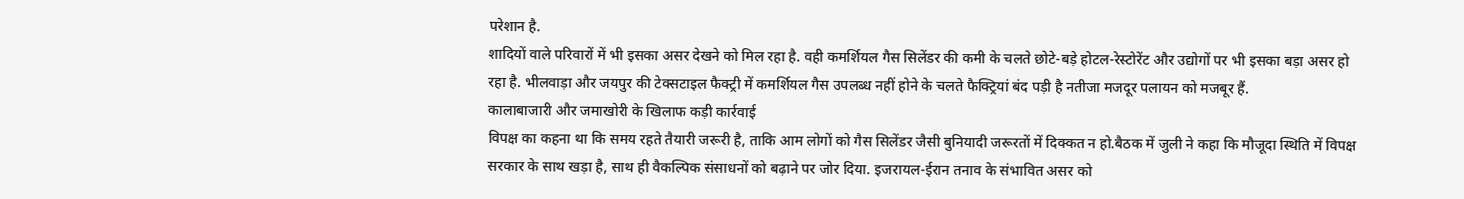परेशान है.
शादियों वाले परिवारों में भी इसका असर देखने को मिल रहा है. वही कमर्शियल गैस सिलेंडर की कमी के चलते छोटे-बड़े होटल-रेस्टोरेंट और उद्योगों पर भी इसका बड़ा असर हो रहा है. भीलवाड़ा और जयपुर की टेक्सटाइल फैक्ट्री में कमर्शियल गैस उपलब्ध नहीं होने के चलते फैक्ट्रियां बंद पड़ी है नतीजा मजदूर पलायन को मजबूर हैं.
कालाबाजारी और जमाखोरी के खिलाफ कड़ी कार्रवाई
विपक्ष का कहना था कि समय रहते तैयारी जरूरी है, ताकि आम लोगों को गैस सिलेंडर जैसी बुनियादी जरूरतों में दिक्कत न हो.बैठक में जुली ने कहा कि मौजूदा स्थिति में विपक्ष सरकार के साथ खड़ा है, साथ ही वैकल्पिक संसाधनों को बढ़ाने पर जोर दिया. इजरायल-ईरान तनाव के संभावित असर को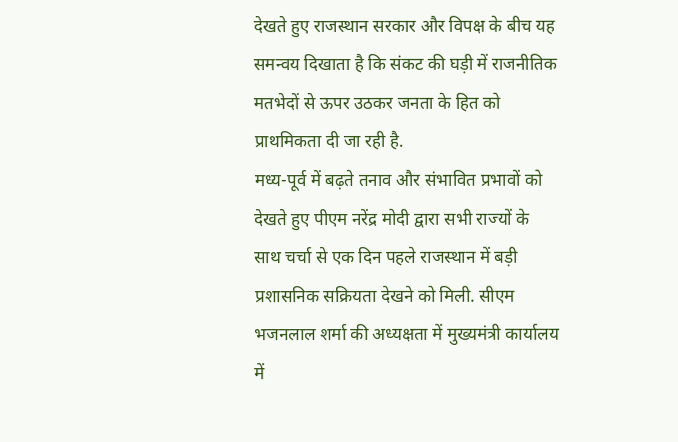देखते हुए राजस्थान सरकार और विपक्ष के बीच यह समन्वय दिखाता है कि संकट की घड़ी में राजनीतिक मतभेदों से ऊपर उठकर जनता के हित को प्राथमिकता दी जा रही है.
मध्य-पूर्व में बढ़ते तनाव और संभावित प्रभावों को देखते हुए पीएम नरेंद्र मोदी द्वारा सभी राज्यों के साथ चर्चा से एक दिन पहले राजस्थान में बड़ी प्रशासनिक सक्रियता देखने को मिली. सीएम भजनलाल शर्मा की अध्यक्षता में मुख्यमंत्री कार्यालय में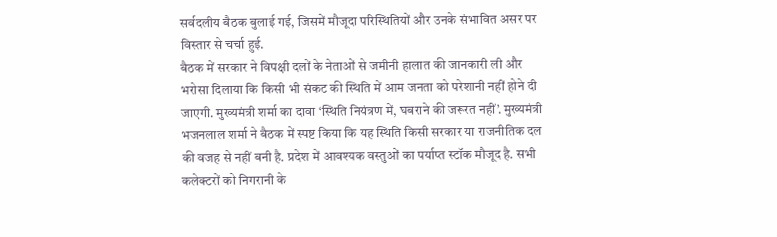सर्वदलीय बैठक बुलाई गई, जिसमें मौजूदा परिस्थितियों और उनके संभावित असर पर विस्तार से चर्चा हुई.
बैठक में सरकार ने विपक्षी दलों के नेताओं से जमीनी हालात की जानकारी ली और भरोसा दिलाया कि किसी भी संकट की स्थिति में आम जनता को परेशानी नहीं होने दी जाएगी. मुख्यमंत्री शर्मा का दावा ‘स्थिति नियंत्रण में, घबराने की जरूरत नहीं’. मुख्यमंत्री भजनलाल शर्मा ने बैठक में स्पष्ट किया कि यह स्थिति किसी सरकार या राजनीतिक दल की वजह से नहीं बनी है. प्रदेश में आवश्यक वस्तुओं का पर्याप्त स्टॉक मौजूद है. सभी कलेक्टरों को निगरानी के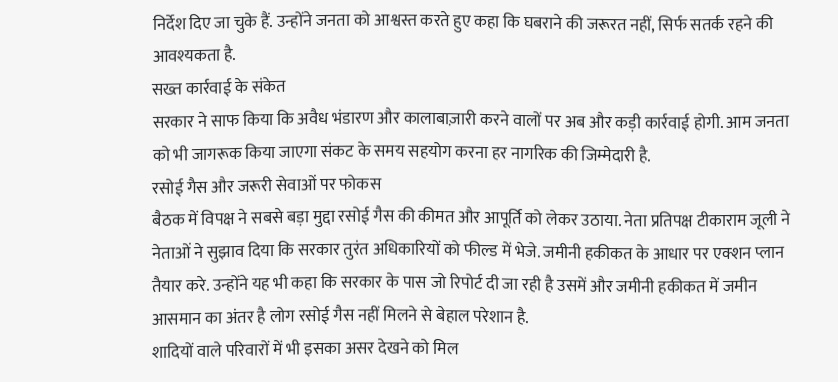निर्देश दिए जा चुके हैं. उन्होंने जनता को आश्वस्त करते हुए कहा कि घबराने की जरूरत नहीं, सिर्फ सतर्क रहने की आवश्यकता है.
सख्त कार्रवाई के संकेत
सरकार ने साफ किया कि अवैध भंडारण और कालाबाज़ारी करने वालों पर अब और कड़ी कार्रवाई होगी. आम जनता को भी जागरूक किया जाएगा संकट के समय सहयोग करना हर नागरिक की जिम्मेदारी है.
रसोई गैस और जरूरी सेवाओं पर फोकस
बैठक में विपक्ष ने सबसे बड़ा मुद्दा रसोई गैस की कीमत और आपूर्ति को लेकर उठाया. नेता प्रतिपक्ष टीकाराम जूली ने नेताओं ने सुझाव दिया कि सरकार तुरंत अधिकारियों को फील्ड में भेजे. जमीनी हकीकत के आधार पर एक्शन प्लान तैयार करे. उन्होंने यह भी कहा कि सरकार के पास जो रिपोर्ट दी जा रही है उसमें और जमीनी हकीकत में जमीन आसमान का अंतर है लोग रसोई गैस नहीं मिलने से बेहाल परेशान है.
शादियों वाले परिवारों में भी इसका असर देखने को मिल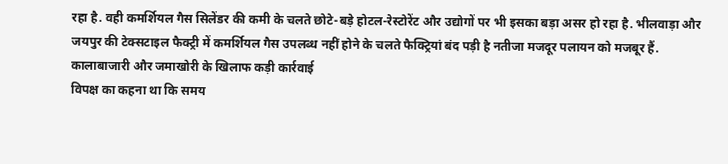रहा है. वही कमर्शियल गैस सिलेंडर की कमी के चलते छोटे-बड़े होटल-रेस्टोरेंट और उद्योगों पर भी इसका बड़ा असर हो रहा है. भीलवाड़ा और जयपुर की टेक्सटाइल फैक्ट्री में कमर्शियल गैस उपलब्ध नहीं होने के चलते फैक्ट्रियां बंद पड़ी है नतीजा मजदूर पलायन को मजबूर हैं.
कालाबाजारी और जमाखोरी के खिलाफ कड़ी कार्रवाई
विपक्ष का कहना था कि समय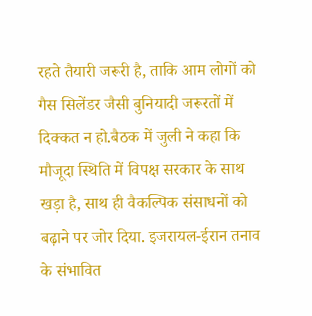रहते तैयारी जरूरी है, ताकि आम लोगों को गैस सिलेंडर जैसी बुनियादी जरूरतों में दिक्कत न हो.बैठक में जुली ने कहा कि मौजूदा स्थिति में विपक्ष सरकार के साथ खड़ा है, साथ ही वैकल्पिक संसाधनों को बढ़ाने पर जोर दिया. इजरायल-ईरान तनाव के संभावित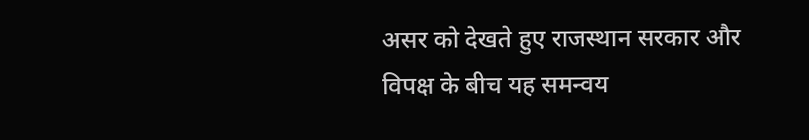असर को देखते हुए राजस्थान सरकार और विपक्ष के बीच यह समन्वय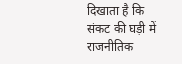दिखाता है कि संकट की घड़ी में राजनीतिक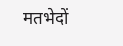मतभेदों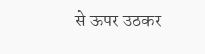से ऊपर उठकर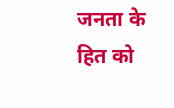जनता के हित को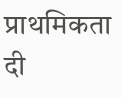प्राथमिकता दी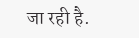जा रही है.